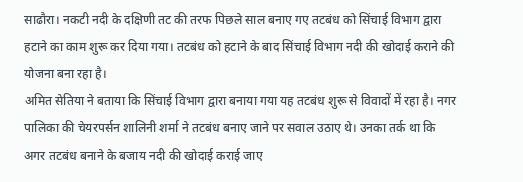साढौरा। नकटी नदी के दक्षिणी तट की तरफ पिछले साल बनाए गए तटबंध को सिंचाई विभाग द्वारा हटाने का काम शुरू कर दिया गया। तटबंध को हटाने के बाद सिंचाई विभाग नदी की खोदाई कराने की योजना बना रहा है।
अमित सेतिया ने बताया कि सिंचाई विभाग द्वारा बनाया गया यह तटबंध शुरू से विवादों में रहा है। नगर पालिका की चेयरपर्सन शालिनी शर्मा ने तटबंध बनाए जाने पर सवाल उठाए थे। उनका तर्क था कि अगर तटबंध बनाने के बजाय नदी की खोदाई कराई जाए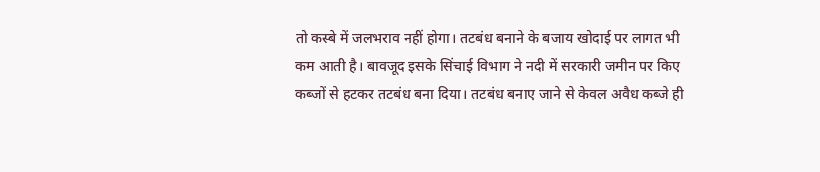तो कस्बे में जलभराव नहीं होगा। तटबंध बनाने के बजाय खोदाई पर लागत भी कम आती है। बावजूद इसके सिंचाई विभाग ने नदी में सरकारी जमीन पर किए कब्जों से हटकर तटबंध बना दिया। तटबंध बनाए जाने से केवल अवैध कब्जे ही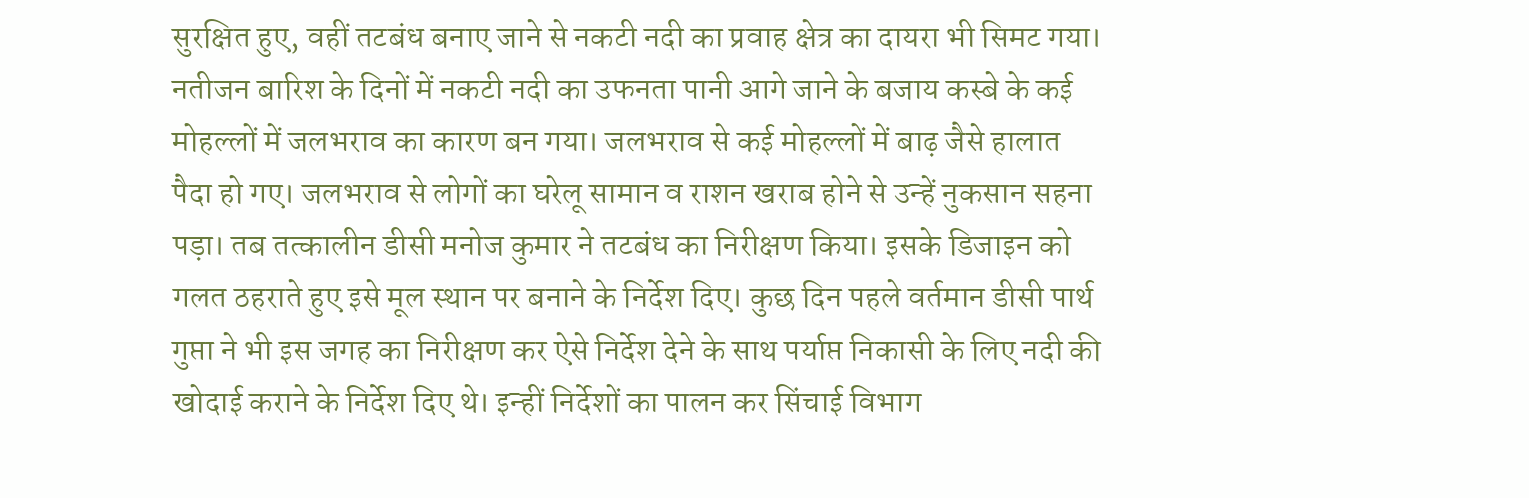सुरक्षित हुए, वहीं तटबंध बनाए जाने से नकटी नदी का प्रवाह क्षेत्र का दायरा भी सिमट गया।
नतीजन बारिश के दिनों में नकटी नदी का उफनता पानी आगे जाने के बजाय कस्बे के कई मोहल्लों में जलभराव का कारण बन गया। जलभराव से कई मोहल्लों में बाढ़ जैसे हालात पैदा हो गए। जलभराव से लोगों का घरेलू सामान व राशन खराब होने से उन्हें नुकसान सहना पड़ा। तब तत्कालीन डीसी मनोज कुमार ने तटबंध का निरीक्षण किया। इसके डिजाइन को गलत ठहराते हुए इसे मूल स्थान पर बनाने के निर्देश दिए। कुछ दिन पहले वर्तमान डीसी पार्थ गुप्ता ने भी इस जगह का निरीक्षण कर ऐसे निर्देश देने के साथ पर्याप्त निकासी के लिए नदी की खोदाई कराने के निर्देश दिए थे। इन्हीं निर्देशों का पालन कर सिंचाई विभाग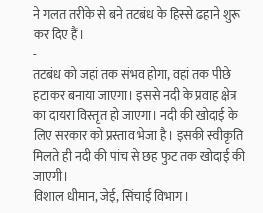ने गलत तरीके से बने तटबंध के हिस्से ढहाने शुरू कर दिए हैं।
-
तटबंध को जहां तक संभव होगा, वहां तक पीछे हटाकर बनाया जाएगा। इससे नदी के प्रवाह क्षेत्र का दायरा विस्तृत हो जाएगा। नदी की खोदाई के लिए सरकार को प्रस्ताव भेजा है। इसकी स्वीकृति मिलते ही नदी की पांच से छह फुट तक खोदाई की जाएगी।
विशाल धीमान, जेई, सिंचाई विभाग।